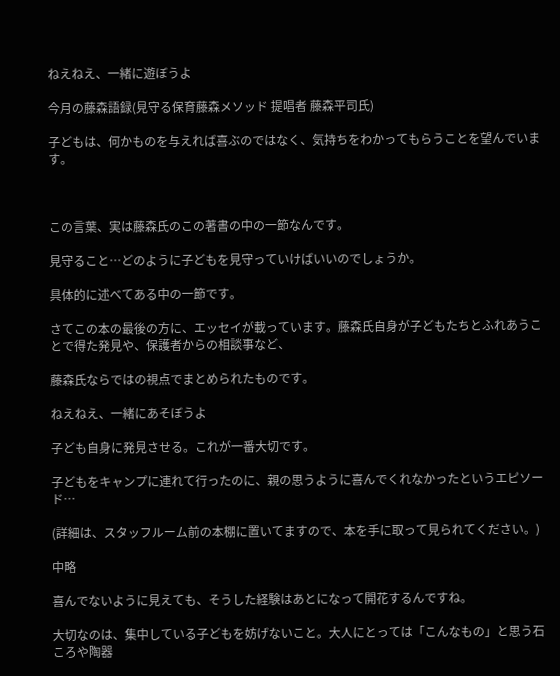ねえねえ、一緒に遊ぼうよ

今月の藤森語録(見守る保育藤森メソッド 提唱者 藤森平司氏)

子どもは、何かものを与えれば喜ぶのではなく、気持ちをわかってもらうことを望んでいます。



この言葉、実は藤森氏のこの著書の中の一節なんです。

見守ること…どのように子どもを見守っていけばいいのでしょうか。

具体的に述べてある中の一節です。

さてこの本の最後の方に、エッセイが載っています。藤森氏自身が子どもたちとふれあうことで得た発見や、保護者からの相談事など、

藤森氏ならではの視点でまとめられたものです。

ねえねえ、一緒にあそぼうよ

子ども自身に発見させる。これが一番大切です。

子どもをキャンプに連れて行ったのに、親の思うように喜んでくれなかったというエピソード…

(詳細は、スタッフルーム前の本棚に置いてますので、本を手に取って見られてください。)

中略

喜んでないように見えても、そうした経験はあとになって開花するんですね。

大切なのは、集中している子どもを妨げないこと。大人にとっては「こんなもの」と思う石ころや陶器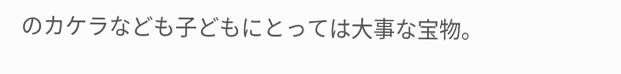のカケラなども子どもにとっては大事な宝物。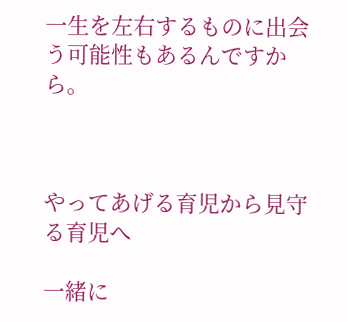一生を左右するものに出会う可能性もあるんですから。



やってあげる育児から見守る育児へ

一緒に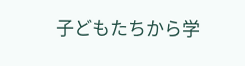子どもたちから学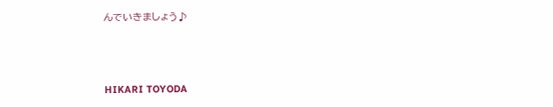んでいきましょう♪



HIKARI TOYODA